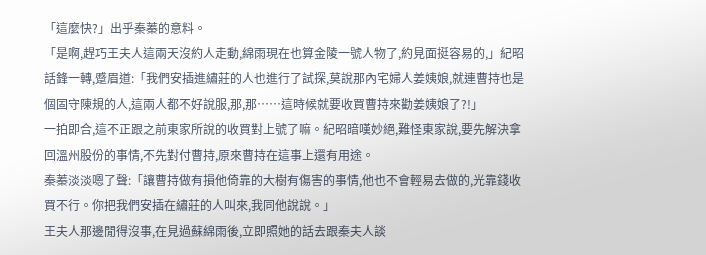「這麼快?」出乎秦蓁的意料。
「是啊,趕巧王夫人這兩天沒約人走動,綿雨現在也算金陵一號人物了,約見面挺容易的,」紀昭話鋒一轉,蹙眉道:「我們安插進繡莊的人也進行了試探,莫說那內宅婦人姜姨娘,就連曹持也是個固守陳規的人,這兩人都不好說服,那,那……這時候就要收買曹持來勸姜姨娘了?!」
一拍即合,這不正跟之前東家所說的收買對上號了嘛。紀昭暗嘆妙絕,難怪東家說,要先解決拿回溫州股份的事情,不先對付曹持,原來曹持在這事上還有用途。
秦蓁淡淡嗯了聲:「讓曹持做有損他倚靠的大樹有傷害的事情,他也不會輕易去做的,光靠錢收買不行。你把我們安插在繡莊的人叫來,我同他說說。」
王夫人那邊閒得沒事,在見過蘇綿雨後,立即照她的話去跟秦夫人談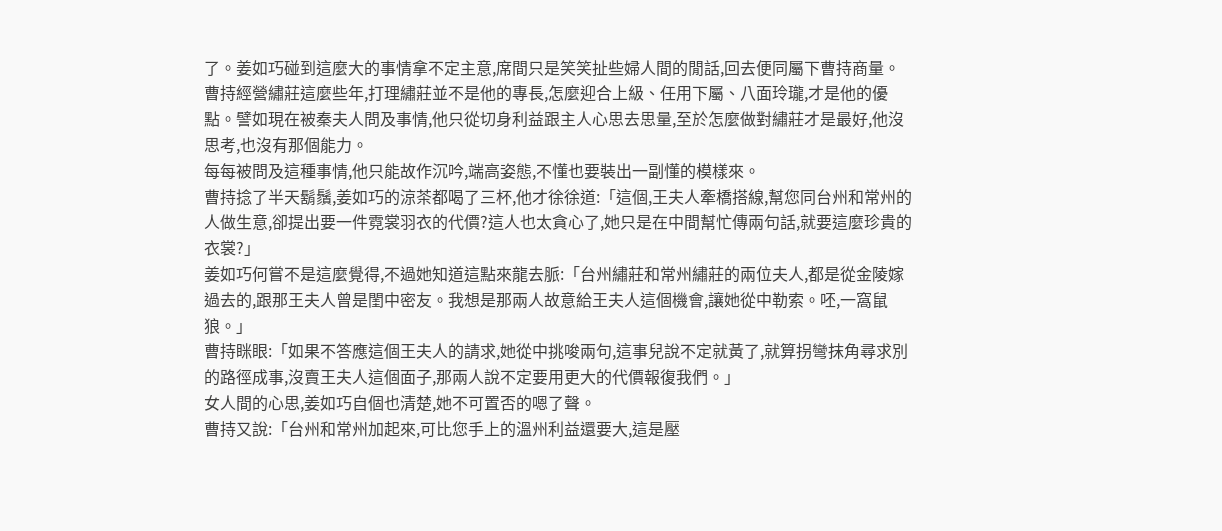了。姜如巧碰到這麼大的事情拿不定主意,席間只是笑笑扯些婦人間的閒話,回去便同屬下曹持商量。
曹持經營繡莊這麼些年,打理繡莊並不是他的專長,怎麼迎合上級、任用下屬、八面玲瓏,才是他的優點。譬如現在被秦夫人問及事情,他只從切身利益跟主人心思去思量,至於怎麼做對繡莊才是最好,他沒思考,也沒有那個能力。
每每被問及這種事情,他只能故作沉吟,端高姿態,不懂也要裝出一副懂的模樣來。
曹持捻了半天鬍鬚,姜如巧的涼茶都喝了三杯,他才徐徐道:「這個,王夫人牽橋搭線,幫您同台州和常州的人做生意,卻提出要一件霓裳羽衣的代價?這人也太貪心了,她只是在中間幫忙傳兩句話,就要這麼珍貴的衣裳?」
姜如巧何嘗不是這麼覺得,不過她知道這點來龍去脈:「台州繡莊和常州繡莊的兩位夫人,都是從金陵嫁過去的,跟那王夫人曾是閨中密友。我想是那兩人故意給王夫人這個機會,讓她從中勒索。呸,一窩鼠狼。」
曹持眯眼:「如果不答應這個王夫人的請求,她從中挑唆兩句,這事兒說不定就黃了,就算拐彎抹角尋求別的路徑成事,沒賣王夫人這個面子,那兩人說不定要用更大的代價報復我們。」
女人間的心思,姜如巧自個也清楚,她不可置否的嗯了聲。
曹持又說:「台州和常州加起來,可比您手上的溫州利益還要大,這是壓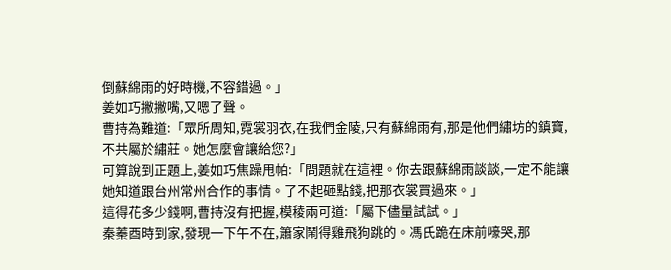倒蘇綿雨的好時機,不容錯過。」
姜如巧撇撇嘴,又嗯了聲。
曹持為難道:「眾所周知,霓裳羽衣,在我們金陵,只有蘇綿雨有,那是他們繡坊的鎮寶,不共屬於繡莊。她怎麼會讓給您?」
可算說到正題上,姜如巧焦躁甩帕:「問題就在這裡。你去跟蘇綿雨談談,一定不能讓她知道跟台州常州合作的事情。了不起砸點錢,把那衣裳買過來。」
這得花多少錢啊,曹持沒有把握,模稜兩可道:「屬下儘量試試。」
秦蓁酉時到家,發現一下午不在,簫家鬧得雞飛狗跳的。馮氏跪在床前嚎哭,那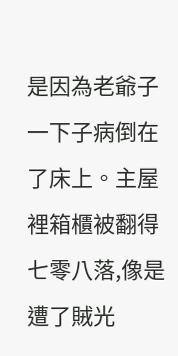是因為老爺子一下子病倒在了床上。主屋裡箱櫃被翻得七零八落,像是遭了賊光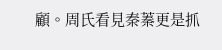顧。周氏看見秦蓁更是抓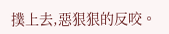撲上去,惡狠狠的反咬。